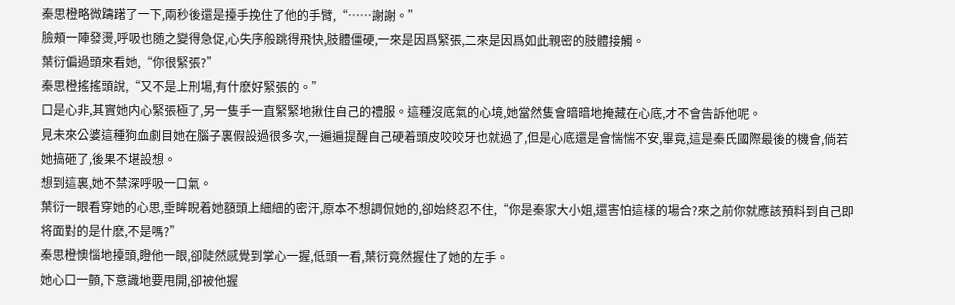秦思橙略微躊躇了一下,兩秒後還是擡手挽住了他的手臂,“……謝謝。”
臉頰一陣發燙,呼吸也随之變得急促,心失序般跳得飛快,肢體僵硬,一來是因爲緊張,二來是因爲如此親密的肢體接觸。
葉衍偏過頭來看她,“你很緊張?”
秦思橙搖搖頭說,“又不是上刑場,有什麽好緊張的。”
口是心非,其實她内心緊張極了,另一隻手一直緊緊地揪住自己的禮服。這種沒底氣的心境,她當然隻會暗暗地掩藏在心底,才不會告訴他呢。
見未來公婆這種狗血劇目她在腦子裏假設過很多次,一遍遍提醒自己硬着頭皮咬咬牙也就過了,但是心底還是會惴惴不安,畢竟,這是秦氏國際最後的機會,倘若她搞砸了,後果不堪設想。
想到這裏,她不禁深呼吸一口氣。
葉衍一眼看穿她的心思,垂眸睨着她額頭上細細的密汗,原本不想調侃她的,卻始終忍不住,“你是秦家大小姐,還害怕這樣的場合?來之前你就應該預料到自己即将面對的是什麽,不是嗎?”
秦思橙懊惱地擡頭,瞪他一眼,卻陡然感覺到掌心一握,低頭一看,葉衍竟然握住了她的左手。
她心口一顫,下意識地要甩開,卻被他握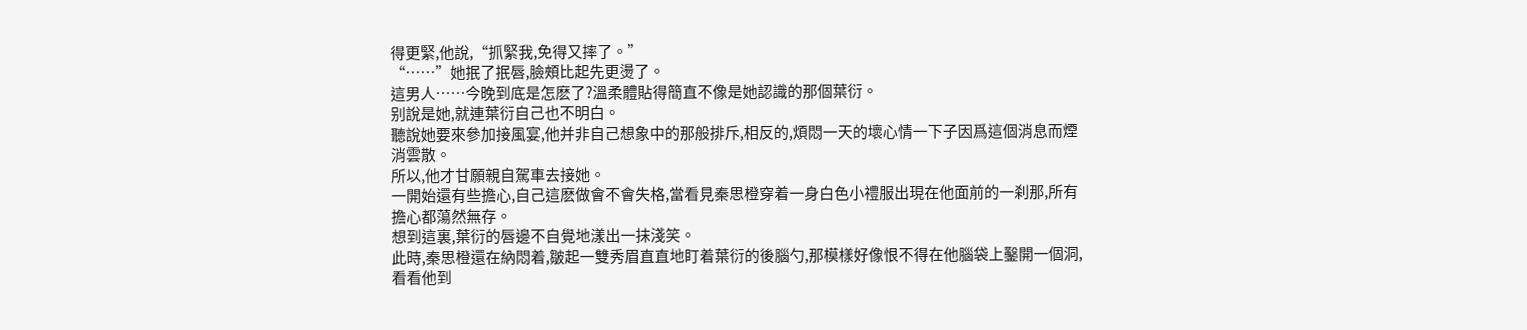得更緊,他說,“抓緊我,免得又摔了。”
“……”她抿了抿唇,臉頰比起先更燙了。
這男人……今晚到底是怎麽了?溫柔體貼得簡直不像是她認識的那個葉衍。
别說是她,就連葉衍自己也不明白。
聽說她要來參加接風宴,他并非自己想象中的那般排斥,相反的,煩悶一天的壞心情一下子因爲這個消息而煙消雲散。
所以,他才甘願親自駕車去接她。
一開始還有些擔心,自己這麽做會不會失格,當看見秦思橙穿着一身白色小禮服出現在他面前的一刹那,所有擔心都蕩然無存。
想到這裏,葉衍的唇邊不自覺地漾出一抹淺笑。
此時,秦思橙還在納悶着,皺起一雙秀眉直直地盯着葉衍的後腦勺,那模樣好像恨不得在他腦袋上鑿開一個洞,看看他到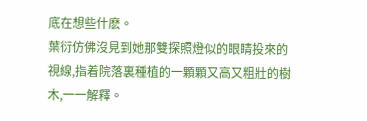底在想些什麽。
葉衍仿佛沒見到她那雙探照燈似的眼睛投來的視線,指着院落裏種植的一顆顆又高又粗壯的樹木,一一解釋。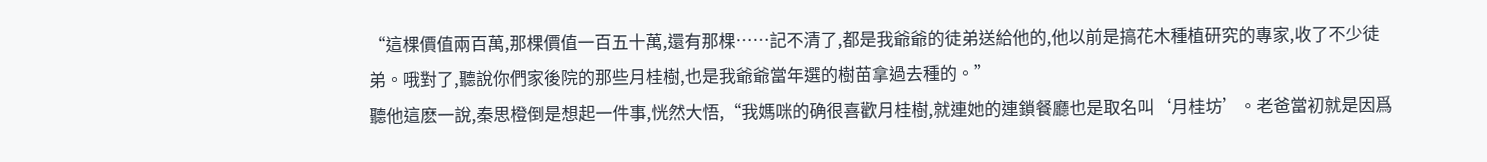“這棵價值兩百萬,那棵價值一百五十萬,還有那棵……記不清了,都是我爺爺的徒弟送給他的,他以前是搞花木種植研究的專家,收了不少徒弟。哦對了,聽說你們家後院的那些月桂樹,也是我爺爺當年選的樹苗拿過去種的。”
聽他這麽一說,秦思橙倒是想起一件事,恍然大悟,“我媽咪的确很喜歡月桂樹,就連她的連鎖餐廳也是取名叫‘月桂坊’。老爸當初就是因爲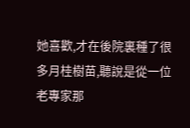她喜歡,才在後院裏種了很多月桂樹苗,聽說是從一位老專家那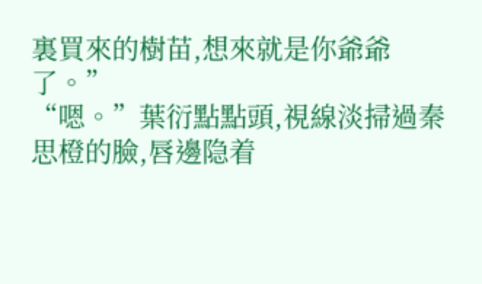裏買來的樹苗,想來就是你爺爺了。”
“嗯。”葉衍點點頭,視線淡掃過秦思橙的臉,唇邊隐着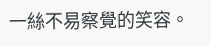一絲不易察覺的笑容。